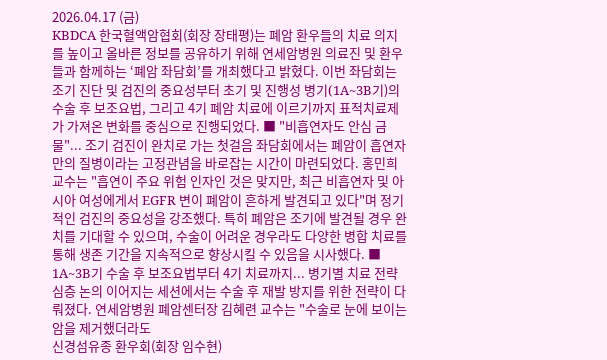2026.04.17 (금)
KBDCA 한국혈액암협회(회장 장태평)는 폐암 환우들의 치료 의지를 높이고 올바른 정보를 공유하기 위해 연세암병원 의료진 및 환우들과 함께하는 ‘폐암 좌담회’를 개최했다고 밝혔다. 이번 좌담회는 조기 진단 및 검진의 중요성부터 초기 및 진행성 병기(1A~3B기)의 수술 후 보조요법, 그리고 4기 폐암 치료에 이르기까지 표적치료제가 가져온 변화를 중심으로 진행되었다. ■ "비흡연자도 안심 금물"... 조기 검진이 완치로 가는 첫걸음 좌담회에서는 폐암이 흡연자만의 질병이라는 고정관념을 바로잡는 시간이 마련되었다. 홍민희 교수는 "흡연이 주요 위험 인자인 것은 맞지만, 최근 비흡연자 및 아시아 여성에게서 EGFR 변이 폐암이 흔하게 발견되고 있다"며 정기적인 검진의 중요성을 강조했다. 특히 폐암은 조기에 발견될 경우 완치를 기대할 수 있으며, 수술이 어려운 경우라도 다양한 병합 치료를 통해 생존 기간을 지속적으로 향상시킬 수 있음을 시사했다. ■ 1A~3B기 수술 후 보조요법부터 4기 치료까지... 병기별 치료 전략 심층 논의 이어지는 세션에서는 수술 후 재발 방지를 위한 전략이 다뤄졌다. 연세암병원 폐암센터장 김혜련 교수는 "수술로 눈에 보이는 암을 제거했더라도
신경섬유종 환우회(회장 임수현)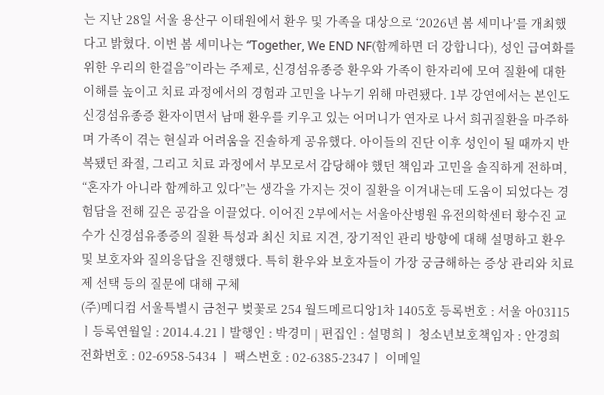는 지난 28일 서울 용산구 이태원에서 환우 및 가족을 대상으로 ‘2026년 봄 세미나’를 개최했다고 밝혔다. 이번 봄 세미나는 “Together, We END NF(함께하면 더 강합니다), 성인 급여화를 위한 우리의 한걸음”이라는 주제로, 신경섬유종증 환우와 가족이 한자리에 모여 질환에 대한 이해를 높이고 치료 과정에서의 경험과 고민을 나누기 위해 마련됐다. 1부 강연에서는 본인도 신경섬유종증 환자이면서 남매 환우를 키우고 있는 어머니가 연자로 나서 희귀질환을 마주하며 가족이 겪는 현실과 어려움을 진솔하게 공유했다. 아이들의 진단 이후 성인이 될 때까지 반복됐던 좌절, 그리고 치료 과정에서 부모로서 감당해야 했던 책임과 고민을 솔직하게 전하며, “혼자가 아니라 함께하고 있다”는 생각을 가지는 것이 질환을 이겨내는데 도움이 되었다는 경험담을 전해 깊은 공감을 이끌었다. 이어진 2부에서는 서울아산병원 유전의학센터 황수진 교수가 신경섬유종증의 질환 특성과 최신 치료 지견, 장기적인 관리 방향에 대해 설명하고 환우 및 보호자와 질의응답을 진행했다. 특히 환우와 보호자들이 가장 궁금해하는 증상 관리와 치료제 선택 등의 질문에 대해 구체
(주)메디컴 서울특별시 금천구 벚꽃로 254 월드메르디앙1차 1405호 등록번호 : 서울 아03115 ㅣ등록연월일 : 2014.4.21ㅣ발행인 : 박경미 | 편집인 : 설명희ㅣ 청소년보호책임자 : 안경희 전화번호 : 02-6958-5434 ㅣ 팩스번호 : 02-6385-2347ㅣ 이메일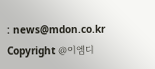: news@mdon.co.kr Copyright @이엠디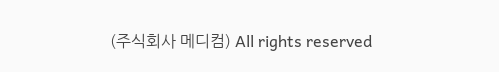(주식회사 메디컴) All rights reserved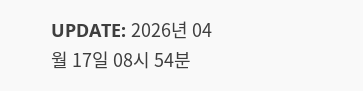UPDATE: 2026년 04월 17일 08시 54분